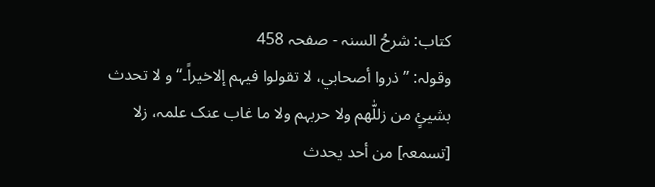کتاب: شرحُ السنہ - صفحہ 458
وقولہ: ’’ ذروا أصحابي، لا تقولوا فیہم إلاخیراً۔‘‘و لا تحدث بشيئٍ من زللّٰهم ولا حربہم ولا ما غاب عنک علمہ، زلا [تسمعہ] من أحد یحدث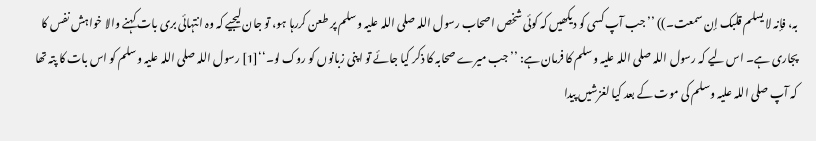بہ، فإنہ لا یسلم قلبک إن سمعت۔)) ’’جب آپ کسی کو دیکھیں کہ کوئی شخص اصحاب رسول اللہ صلی اللہ علیہ وسلم پر طعن کررہا ہو، تو جان لیجیے کہ وہ انتہائی بری بات کہنے والا خواہش نفس کا پجاری ہے۔ اس لیے کہ رسول اللہ صلی اللہ علیہ وسلم کا فرمان ہے: ’’ جب میرے صحابہ کا ذکر کیا جائے تو اپنی زبانوں کو روک لو۔‘‘[1] رسول اللہ صلی اللہ علیہ وسلم کو اس بات کا پتہ تھا کہ آپ صلی اللہ علیہ وسلم کی موت کے بعد کیا لغزشیں پیدا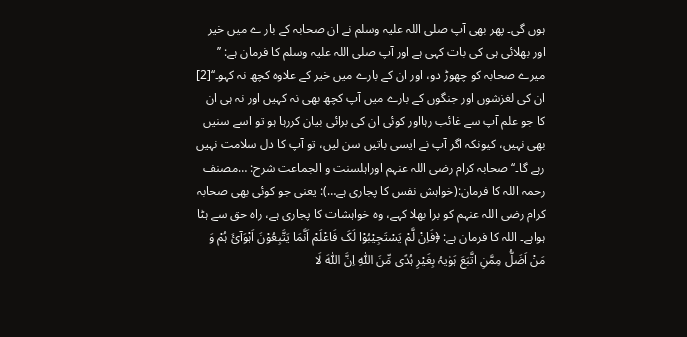ہوں گی۔ پھر بھی آپ صلی اللہ علیہ وسلم نے ان صحابہ کے بار ے میں خیر اور بھلائی ہی کی بات کہی ہے اور آپ صلی اللہ علیہ وسلم کا فرمان ہے: ’’ میرے صحابہ کو چھوڑ دو، اور ان کے بارے میں خیر کے علاوہ کچھ نہ کہو۔‘‘[2] ان کی لغزشوں اور جنگوں کے بارے میں آپ کچھ بھی نہ کہیں اور نہ ہی ان کا جو علم آپ سے غائب رہااور کوئی ان کی برائی بیان کررہا ہو تو اسے سنیں بھی نہیں، کیونکہ اگر آپ نے ایسی باتیں سن لیں، تو آپ کا دل سلامت نہیں رہے گا۔‘‘ صحابہ کرام رضی اللہ عنہم اوراہلسنت و الجماعت شرح: …مصنف رحمہ اللہ کا فرمان:(خواہش نفس کا پجاری ہے…): یعنی جو کوئی بھی صحابہ کرام رضی اللہ عنہم کو برا بھلا کہے، وہ خواہشات کا پجاری ہے، راہ حق سے ہٹا ہواہے۔ اللہ کا فرمان ہے: ﴿فَاِنْ لَّمْ یَسْتَجِیْبُوْا لَکَ فَاعْلَمْ اَنَّمَا یَتَّبِعُوْنَ اَہْوَآئَ ہُمْ وَ مَنْ اَضَلُّ مِمَّنِ اتَّبَعَ ہَوٰیہُ بِغَیْرِ ہُدًی مِّنَ اللّٰہِ اِنَّ اللّٰہَ لَا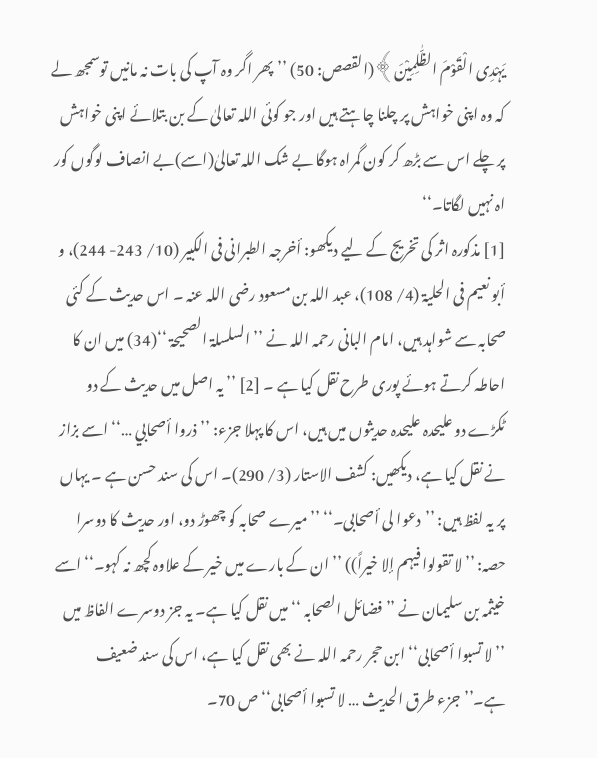یَہْدِی الْقَوْمَ الظّٰلِمِیْنَ﴾(القصص: 50) ’’پھر اگر وہ آپ کی بات نہ مانیں توسمجھ لے کہ وہ اپنی خواہش پر چلنا چاہتے ہیں اور جو کوئی اللہ تعالیٰ کے بن بتلائے اپنی خواہش پر چلے اس سے بڑھ کر کون گمراہ ہوگا بے شک اللہ تعالیٰ(اسے)بے انصاف لوگوں کور اہ نہیں لگاتا۔‘‘
[1] مذکورہ اثر کی تخریج کے لیے دیکھو: أخرجہ الطبرانی فی الکبیر (10/ 243- 244)، و أبو نعیم فی الحلیۃ (4/ 108)، عبد اللہ بن مسعود رضی اللہ عنہ ۔ اس حدیث کے کئی صحابہ سے شواہد ہیں، امام البانی رحمہ اللہ نے ’’ السلسلۃ الصحیحۃ ‘‘(34) میں ان کا احاطہ کرتے ہوئے پوری طرح نقل کیا ہے ۔ [2] ’’ یہ اصل میں حدیث کے دو ٹکڑے دو علیحدہ علیحدہ حدیثوں میں ہیں، اس کا پہلا جزء: ’’ ذروا أصحابي …‘‘ اسے بزاز نے نقل کیا ہے، دیکھیں: کشف الاستار (3/ 290)۔ اس کی سند حسن ہے ۔ یہاں پر یہ لفظ ہیں: ’’دعوا لی أصحابی۔‘‘ ’’میرے صحابہ کو چھوڑ دو، اور حدیث کا دوسرا حصہ: ’’ لا تقولوا فیہم إلا خیراً)) ’’ ان کے بارے میں خیر کے علاوہ کچھ نہ کہو۔‘‘اسے خیثمہ بن سلیمان نے ’’فضائل الصحابہ ‘‘ میں نقل کیا ہے۔ یہ جز دوسرے الفاظ میں ’’لا تسبوا أصحابی‘‘ ابن حجر رحمہ اللہ نے بھی نقل کیا ہے، اس کی سند ضعیف ہے۔’’جزء طرق الحدیث … لا تسبوا أصحابی‘‘ ص 70۔